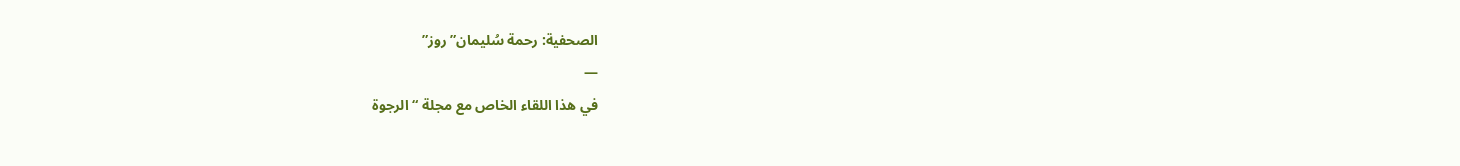الصحفية: رحمة سُليمان”روز”
—
في هذا اللقاء الخاص مع مجلة “الرجوة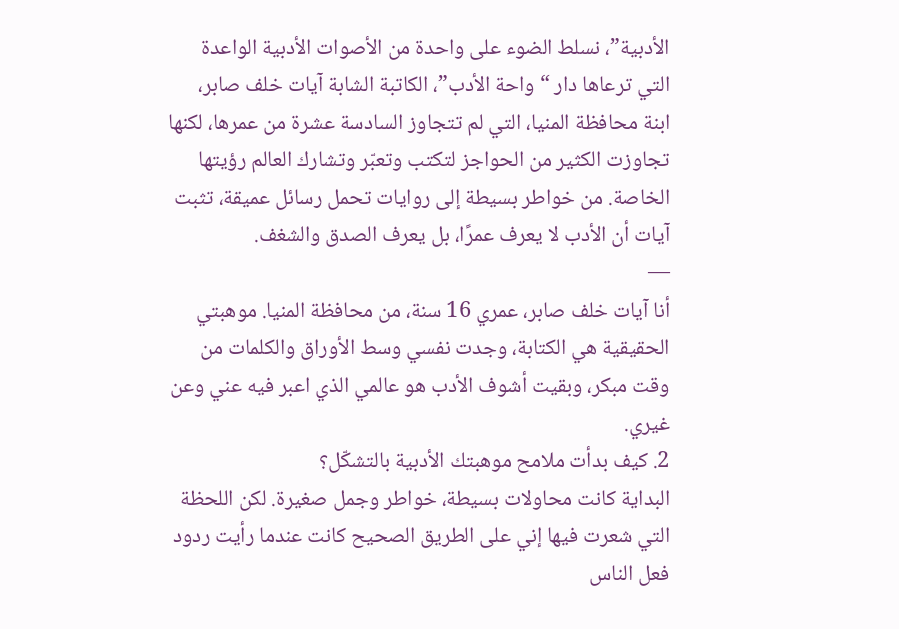الأدبية”، نسلط الضوء على واحدة من الأصوات الأدبية الواعدة التي ترعاها دار “واحة الأدب”، الكاتبة الشابة آيات خلف صابر، ابنة محافظة المنيا، التي لم تتجاوز السادسة عشرة من عمرها، لكنها تجاوزت الكثير من الحواجز لتكتب وتعبّر وتشارك العالم رؤيتها الخاصة. من خواطر بسيطة إلى روايات تحمل رسائل عميقة، تثبت آيات أن الأدب لا يعرف عمرًا، بل يعرف الصدق والشغف.
—
أنا آيات خلف صابر، عمري 16 سنة، من محافظة المنيا. موهبتي الحقيقية هي الكتابة، وجدت نفسي وسط الأوراق والكلمات من وقت مبكر، وبقيت أشوف الأدب هو عالمي الذي اعبر فيه عني وعن غيري.
2. كيف بدأت ملامح موهبتك الأدبية بالتشكّل؟
البداية كانت محاولات بسيطة، خواطر وجمل صغيرة. لكن اللحظة التي شعرت فيها إني على الطريق الصحيح كانت عندما رأيت ردود فعل الناس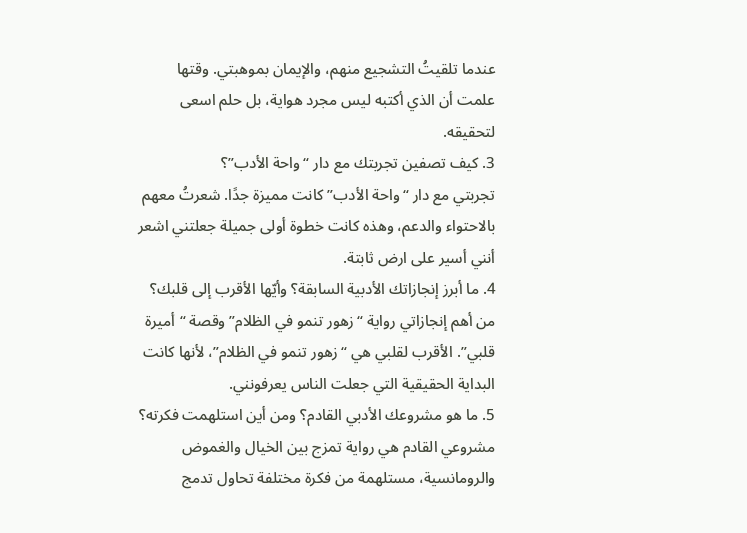عندما تلقيتُ التشجيع منهم، والإيمان بموهبتي. وقتها علمت أن الذي أكتبه ليس مجرد هواية، بل حلم اسعى لتحقيقه.
3. كيف تصفين تجربتك مع دار “واحة الأدب”؟
تجربتي مع دار “واحة الأدب” كانت مميزة جدًا. شعرتُ معهم بالاحتواء والدعم، وهذه كانت خطوة أولى جميلة جعلتني اشعر أنني أسير على ارض ثابتة.
4. ما أبرز إنجازاتك الأدبية السابقة؟ وأيّها الأقرب إلى قلبك؟
من أهم إنجازاتي رواية “زهور تنمو في الظلام” وقصة “أميرة قلبي”. الأقرب لقلبي هي “زهور تنمو في الظلام”، لأنها كانت البداية الحقيقية التي جعلت الناس يعرفونني.
5. ما هو مشروعك الأدبي القادم؟ ومن أين استلهمت فكرته؟
مشروعي القادم هي رواية تمزج بين الخيال والغموض والرومانسية، مستلهمة من فكرة مختلفة تحاول تدمج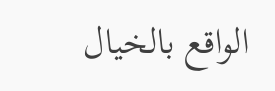الواقع بالخيال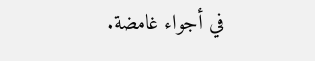في أجواء غامضة.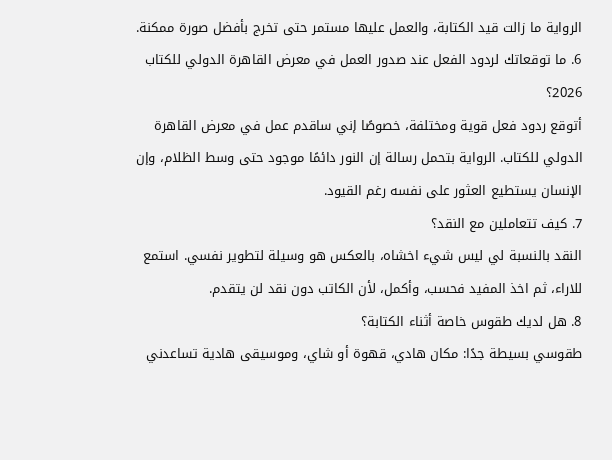الرواية ما زالت قيد الكتابة، والعمل عليها مستمر حتى تخرج بأفضل صورة ممكنة.
6. ما توقعاتك لردود الفعل عند صدور العمل في معرض القاهرة الدولي للكتاب 2026؟
أتوقع ردود فعل قوية ومختلفة، خصوصًا إني ساقدم عمل في معرض القاهرة الدولي للكتاب. الرواية بتحمل رسالة إن النور دائمًا موجود حتى وسط الظلام، وإن الإنسان يستطيع العثور على نفسه رغم القيود.
7. كيف تتعاملين مع النقد؟
النقد بالنسبة لي ليس شيء اخشاه، بالعكس هو وسيلة لتطوير نفسي. استمع للاراء، ثم اخذ المفيد فحسب، وأكمل، لأن الكاتب دون نقد لن يتقدم.
8. هل لديك طقوس خاصة أثناء الكتابة؟
طقوسي بسيطة جدًا: مكان هادي، قهوة أو شاي، وموسيقى هادية تساعدني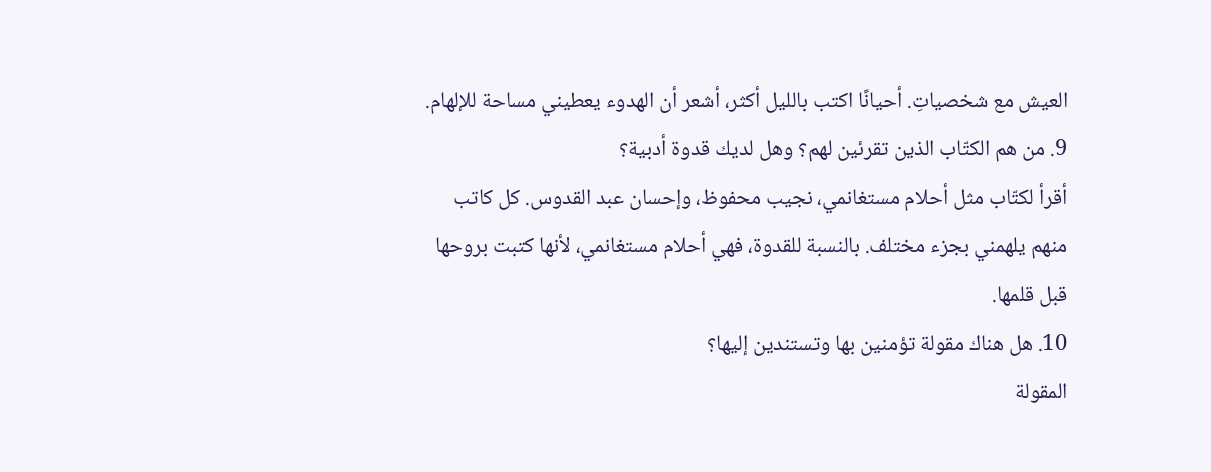العيش مع شخصياتِ. أحيانًا اكتب بالليل أكثر، أشعر أن الهدوء يعطيني مساحة للإلهام.
9. من هم الكتّاب الذين تقرئين لهم؟ وهل لديك قدوة أدبية؟
أقرأ لكتّاب مثل أحلام مستغانمي، نجيب محفوظ، وإحسان عبد القدوس. كل كاتب منهم يلهمني بجزء مختلف. بالنسبة للقدوة، فهي أحلام مستغانمي، لأنها كتبت بروحها قبل قلمها.
10. هل هناك مقولة تؤمنين بها وتستندين إليها؟
المقولة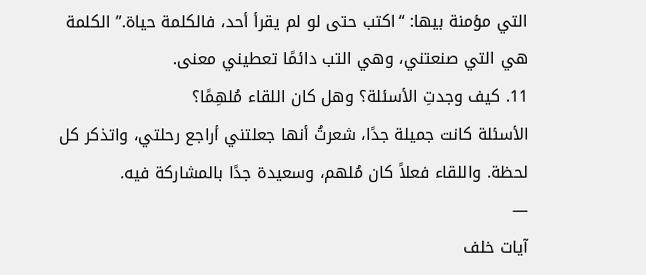التي مؤمنة بيها: “اكتب حتى لو لم يقرأ أحد، فالكلمة حياة.” الكلمة هي التي صنعتني، وهي التب دائمًا تعطيني معنى.
11. كيف وجدتِ الأسئلة؟ وهل كان اللقاء مُلهِمًا؟
الأسئلة كانت جميلة جدًا، شعرتُ أنها جعلتني أراجع رحلتي، واتذكر كل لحظة. واللقاء فعلاً كان مُلهم، وسعيدة جدًا بالمشاركة فيه.
—
آيات خلف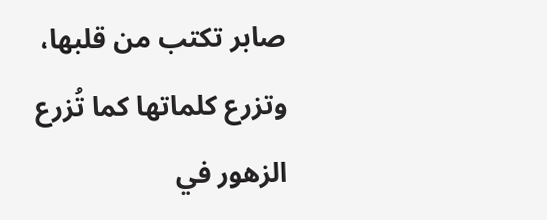صابر تكتب من قلبها، وتزرع كلماتها كما تُزرع الزهور في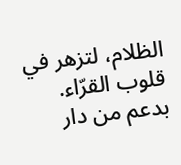الظلام، لتزهر في قلوب القرّاء. بدعم من دار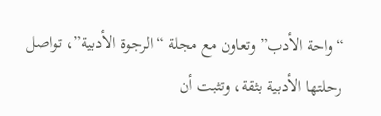“واحة الأدب” وتعاون مع مجلة “الرجوة الأدبية”، تواصل رحلتها الأدبية بثقة، وتثبت أن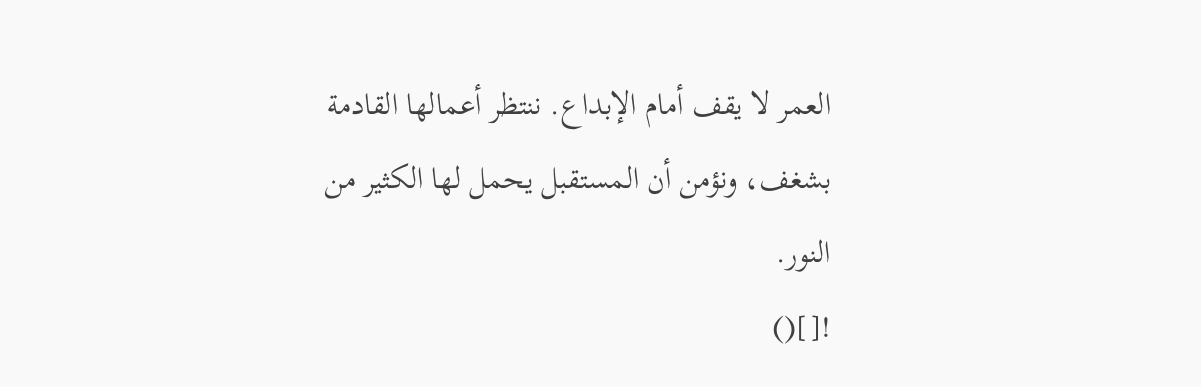العمر لا يقف أمام الإبداع. ننتظر أعمالها القادمة بشغف، ونؤمن أن المستقبل يحمل لها الكثير من النور.
![]()